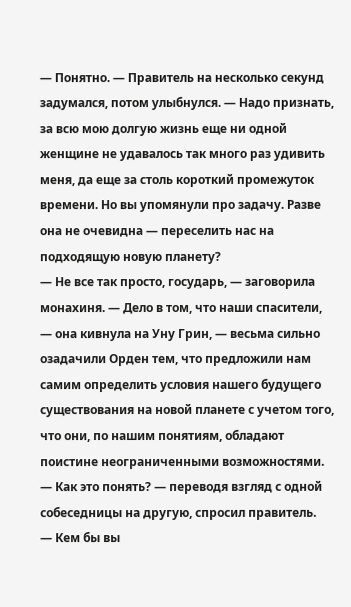― Понятно. ― Правитель на несколько секунд задумался, потом улыбнулся. ― Надо признать, за всю мою долгую жизнь еще ни одной женщине не удавалось так много раз удивить меня, да еще за столь короткий промежуток времени. Но вы упомянули про задачу. Разве она не очевидна ― переселить нас на подходящую новую планету?
― Не все так просто, государь, ― заговорила монахиня. ― Дело в том, что наши спасители, ― она кивнула на Уну Грин, ― весьма сильно озадачили Орден тем, что предложили нам самим определить условия нашего будущего существования на новой планете с учетом того, что они, по нашим понятиям, обладают поистине неограниченными возможностями.
― Как это понять? ― переводя взгляд с одной собеседницы на другую, спросил правитель.
― Кем бы вы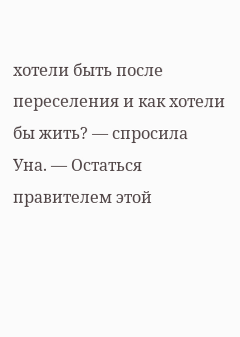хотели быть после переселения и как хотели бы жить? ― спросила Уна. ― Остаться правителем этой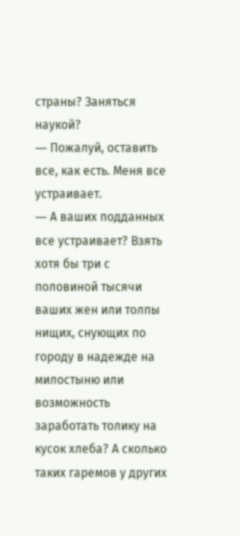страны? Заняться наукой?
― Пожалуй, оставить все, как есть. Меня все устраивает.
― А ваших подданных все устраивает? Взять хотя бы три с половиной тысячи ваших жен или толпы нищих, снующих по городу в надежде на милостыню или возможность заработать толику на кусок хлеба? А сколько таких гаремов у других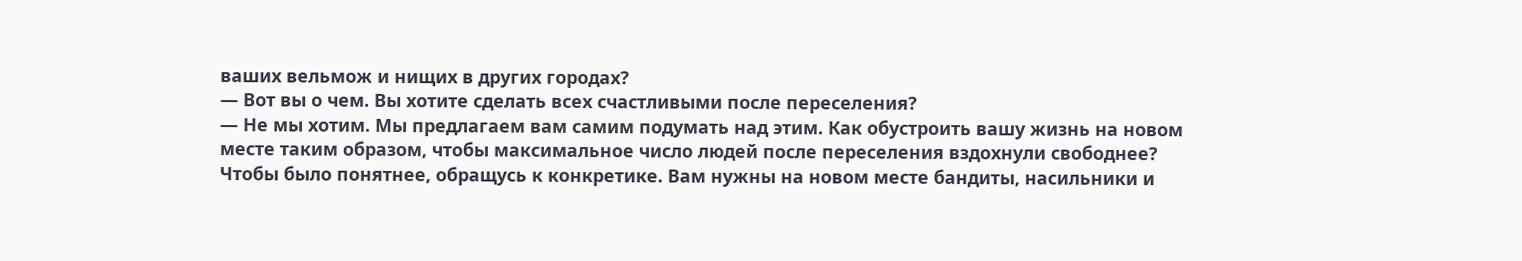ваших вельмож и нищих в других городах?
― Вот вы о чем. Вы хотите сделать всех счастливыми после переселения?
― Не мы хотим. Мы предлагаем вам самим подумать над этим. Как обустроить вашу жизнь на новом месте таким образом, чтобы максимальное число людей после переселения вздохнули свободнее? Чтобы было понятнее, обращусь к конкретике. Вам нужны на новом месте бандиты, насильники и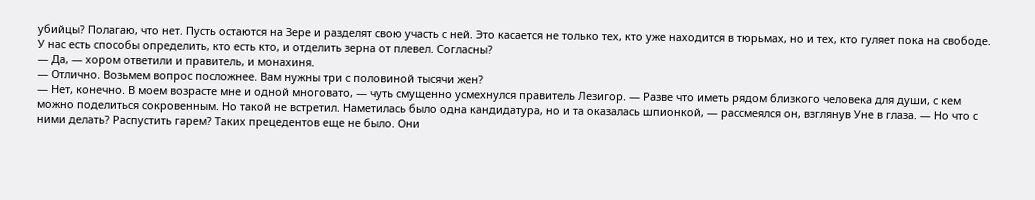убийцы? Полагаю, что нет. Пусть остаются на Зере и разделят свою участь с ней. Это касается не только тех, кто уже находится в тюрьмах, но и тех, кто гуляет пока на свободе. У нас есть способы определить, кто есть кто, и отделить зерна от плевел. Согласны?
― Да, ― хором ответили и правитель, и монахиня.
― Отлично. Возьмем вопрос посложнее. Вам нужны три с половиной тысячи жен?
― Нет, конечно. В моем возрасте мне и одной многовато, ― чуть смущенно усмехнулся правитель Лезигор. ― Разве что иметь рядом близкого человека для души, с кем можно поделиться сокровенным. Но такой не встретил. Наметилась было одна кандидатура, но и та оказалась шпионкой, ― рассмеялся он, взглянув Уне в глаза. ― Но что с ними делать? Распустить гарем? Таких прецедентов еще не было. Они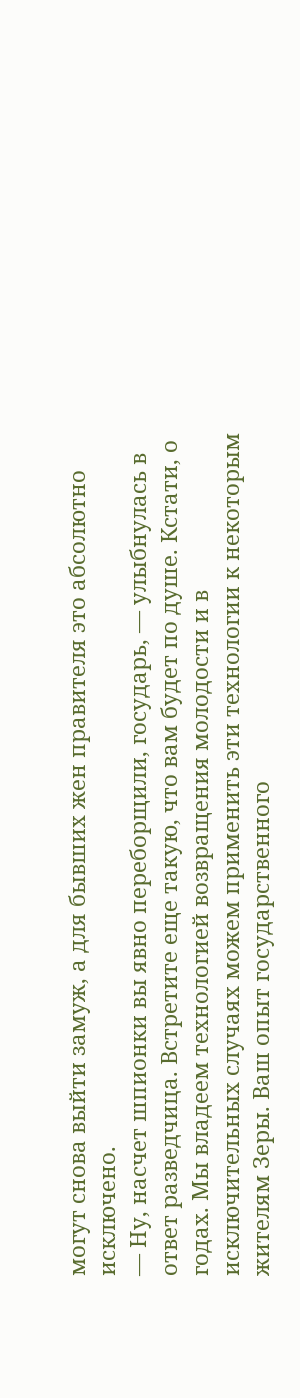могут снова выйти замуж, а для бывших жен правителя это абсолютно исключено.
― Ну, насчет шпионки вы явно переборщили, государь, ― улыбнулась в ответ разведчица. Встретите еще такую, что вам будет по душе. Кстати, о годах. Мы владеем технологией возвращения молодости и в исключительных случаях можем применить эти технологии к некоторым жителям Зеры. Ваш опыт государственного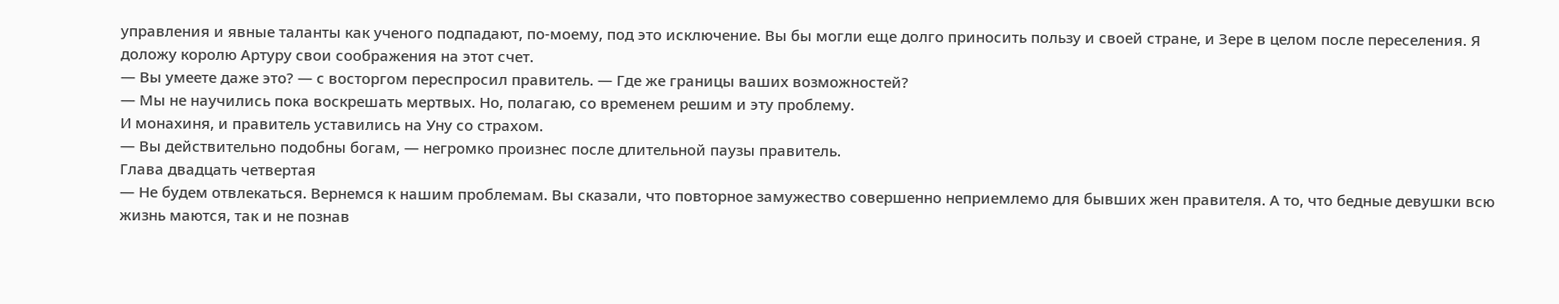управления и явные таланты как ученого подпадают, по-моему, под это исключение. Вы бы могли еще долго приносить пользу и своей стране, и Зере в целом после переселения. Я доложу королю Артуру свои соображения на этот счет.
― Вы умеете даже это? ― с восторгом переспросил правитель. ― Где же границы ваших возможностей?
― Мы не научились пока воскрешать мертвых. Но, полагаю, со временем решим и эту проблему.
И монахиня, и правитель уставились на Уну со страхом.
― Вы действительно подобны богам, ― негромко произнес после длительной паузы правитель.
Глава двадцать четвертая
― Не будем отвлекаться. Вернемся к нашим проблемам. Вы сказали, что повторное замужество совершенно неприемлемо для бывших жен правителя. А то, что бедные девушки всю жизнь маются, так и не познав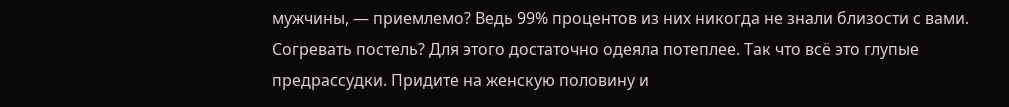мужчины, ― приемлемо? Ведь 99% процентов из них никогда не знали близости с вами. Согревать постель? Для этого достаточно одеяла потеплее. Так что всё это глупые предрассудки. Придите на женскую половину и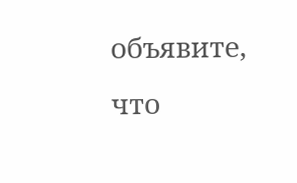объявите, что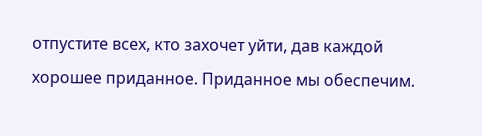отпустите всех, кто захочет уйти, дав каждой хорошее приданное. Приданное мы обеспечим.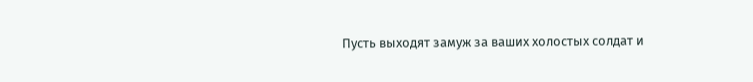Пусть выходят замуж за ваших холостых солдат и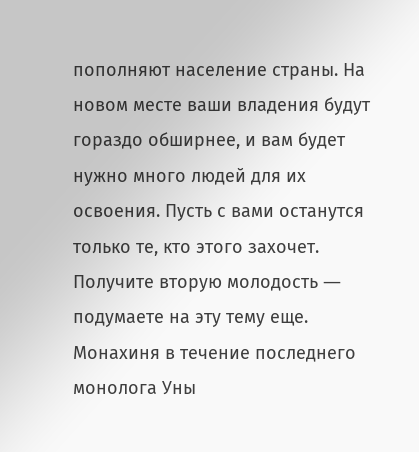пополняют население страны. На новом месте ваши владения будут гораздо обширнее, и вам будет нужно много людей для их освоения. Пусть с вами останутся только те, кто этого захочет. Получите вторую молодость ― подумаете на эту тему еще.
Монахиня в течение последнего монолога Уны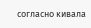согласно кивала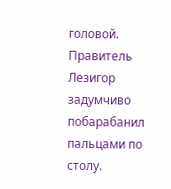головой.
Правитель Лезигор задумчиво побарабанил пальцами по столу.